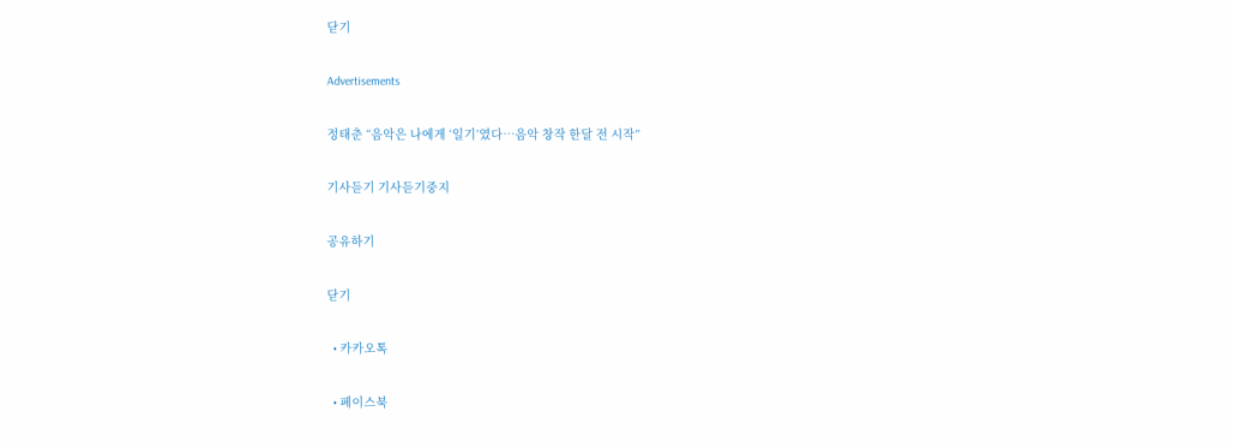닫기

Advertisements

정태춘 “음악은 나에게 ‘일기’였다…음악 창작 한달 전 시작”

기사듣기 기사듣기중지

공유하기

닫기

  • 카카오톡

  • 페이스북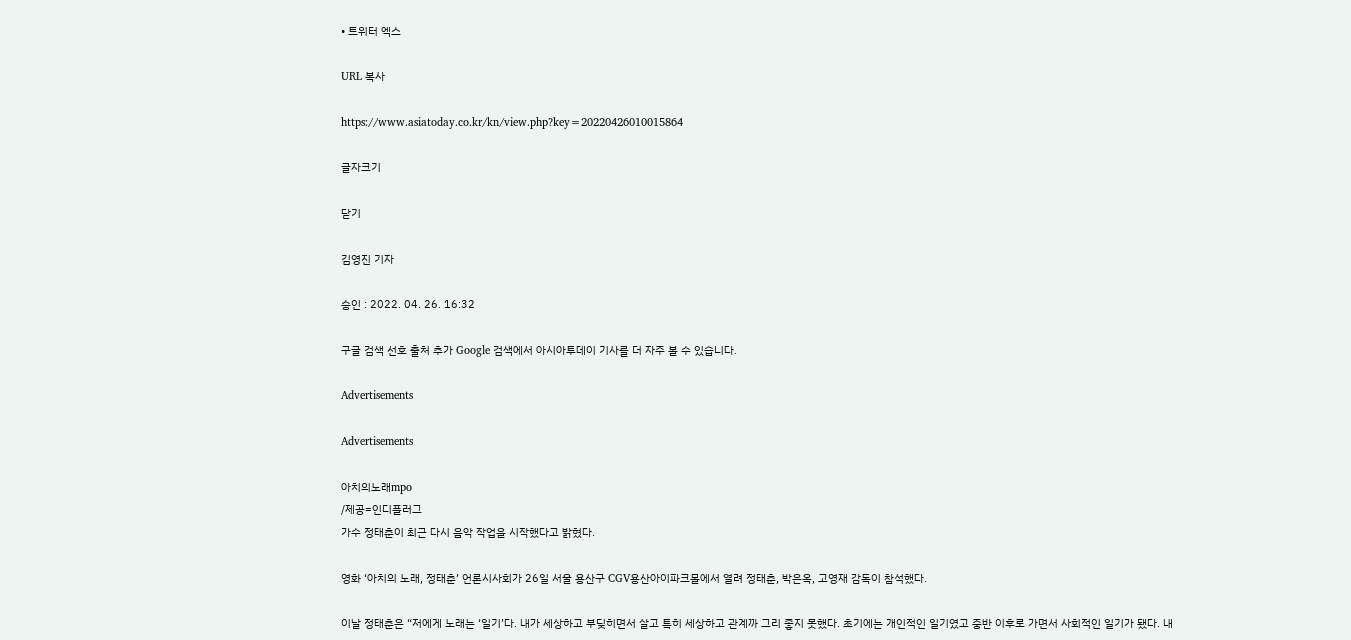• 트위터 엑스

URL 복사

https://www.asiatoday.co.kr/kn/view.php?key=20220426010015864

글자크기

닫기

김영진 기자

승인 : 2022. 04. 26. 16:32

구글 검색 선호 출처 추가 Google 검색에서 아시아투데이 기사를 더 자주 볼 수 있습니다.

Advertisements

Advertisements

아치의노래mpo
/제공=인디플러그
가수 정태춘이 최근 다시 음악 작업을 시작했다고 밝혔다.

영화 ‘아치의 노래, 정태춘’ 언론시사회가 26일 서울 용산구 CGV용산아이파크몰에서 열려 정태춘, 박은옥, 고영재 감독이 참석했다.

이날 정태춘은 “저에게 노래는 ‘일기’다. 내가 세상하고 부딪히면서 살고 특히 세상하고 관계까 그리 좋지 못했다. 초기에는 개인적인 일기였고 중반 이후로 가면서 사회적인 일기가 됐다. 내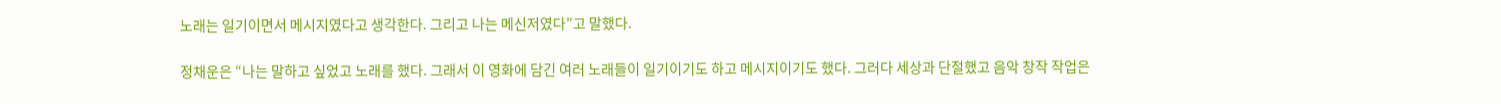노래는 일기이면서 메시지였다고 생각한다. 그리고 나는 메신저였다”고 말했다.

정채운은 “나는 말하고 싶었고 노래를 했다. 그래서 이 영화에 담긴 여러 노래들이 일기이기도 하고 메시지이기도 했다. 그러다 세상과 단절했고 음악 창작 작업은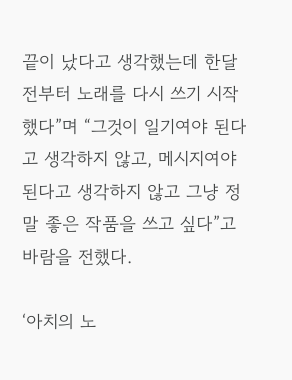끝이 났다고 생각했는데 한달 전부터 노래를 다시 쓰기 시작했다”며 “그것이 일기여야 된다고 생각하지 않고, 메시지여야 된다고 생각하지 않고 그냥 정말 좋은 작품을 쓰고 싶다”고 바람을 전했다.

‘아치의 노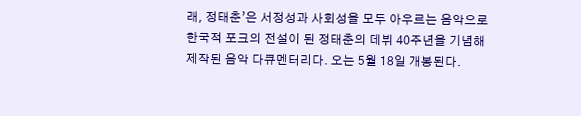래, 정태춘’은 서정성과 사회성을 모두 아우르는 음악으로 한국적 포크의 전설이 된 정태춘의 데뷔 40주년을 기념해 제작된 음악 다큐멘터리다. 오는 5월 18일 개봉된다.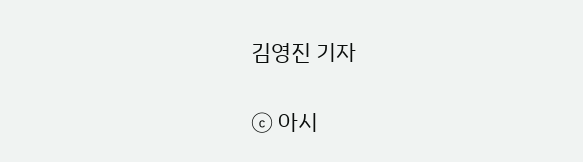김영진 기자

ⓒ 아시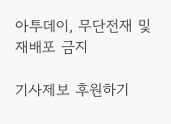아투데이, 무단전재 및 재배포 금지

기사제보 후원하기